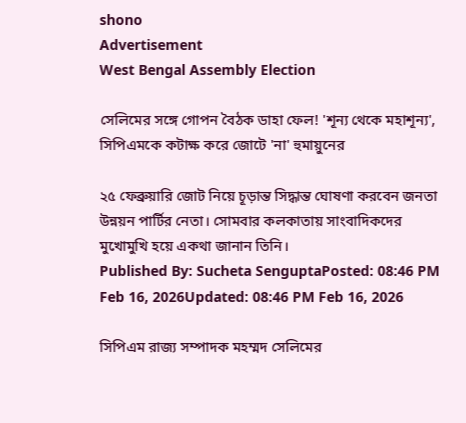shono
Advertisement
West Bengal Assembly Election

সেলিমের সঙ্গে গোপন বৈঠক ডাহা ফেল! 'শূন্য থেকে মহাশূন্য', সিপিএমকে কটাক্ষ করে জোটে 'না' হুমায়ুনের

২৫ ফেব্রুয়ারি জোট নিয়ে চূড়ান্ত সিদ্ধান্ত ঘোষণা করবেন জনতা উন্নয়ন পার্টির নেতা। সোমবার কলকাতায় সাংবাদিকদের মুখোমুখি হয়ে একথা জানান তিনি।
Published By: Sucheta SenguptaPosted: 08:46 PM Feb 16, 2026Updated: 08:46 PM Feb 16, 2026

সিপিএম রাজ্য সম্পাদক মহম্মদ সেলিমের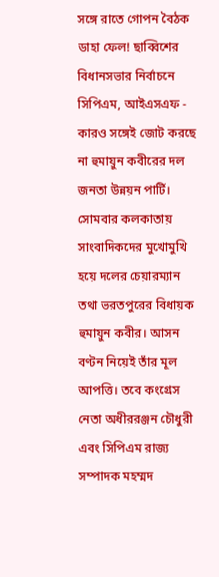সঙ্গে রাতে গোপন বৈঠক ডাহা ফেল! ছাব্বিশের বিধানসভার নির্বাচনে সিপিএম, আইএসএফ - কারও সঙ্গেই জোট করছে না হুমায়ুন কবীরের দল জনতা উন্নয়ন পার্টি। সোমবার কলকাতায় সাংবাদিকদের মুখোমুখি হয়ে দলের চেয়ারম্যান তথা ভরতপুরের বিধায়ক হুমায়ুন কবীর। আসন বণ্টন নিয়েই তাঁর মূল আপত্তি। তবে কংগ্রেস নেতা অধীররঞ্জন চৌধুরী এবং সিপিএম রাজ্য সম্পাদক মহম্মদ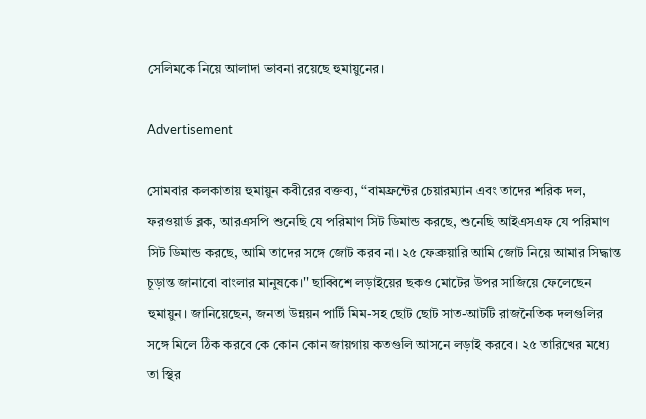সেলিমকে নিয়ে আলাদা ভাবনা রয়েছে হুমায়ুনের।

Advertisement

সোমবার কলকাতায় হুমায়ুন কবীরের বক্তব্য, ‘‘বামফ্রন্টের চেয়ারম্যান এবং তাদের শরিক দল, ফরওয়ার্ড ব্লক, আরএসপি শুনেছি যে পরিমাণ সিট ডিমান্ড করছে, শুনেছি আইএসএফ যে পরিমাণ সিট ডিমান্ড করছে, আমি তাদের সঙ্গে জোট করব না। ২৫ ফেব্রুয়ারি আমি জোট নিয়ে আমার সিদ্ধান্ত চূড়ান্ত জানাবো বাংলার মানুষকে।'' ছাব্বিশে লড়াইয়ের ছকও মোটের উপর সাজিয়ে ফেলেছেন হুমায়ুন। জানিয়েছেন, জনতা উন্নয়ন পার্টি মিম-সহ ছোট ছোট সাত-আটটি রাজনৈতিক দলগুলির সঙ্গে মিলে ঠিক করবে কে কোন কোন জায়গায় কতগুলি আসনে লড়াই করবে। ২৫ তারিখের মধ্যে তা স্থির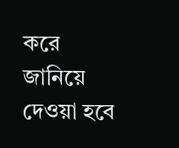করে জানিয়ে দেওয়া হবে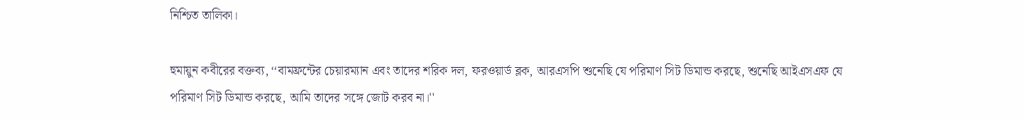নিশ্চিত তালিকা।

হুমায়ুন কবীরের বক্তব্য, ‘‘বামফ্রন্টের চেয়ারম্যান এবং তাদের শরিক দল, ফরওয়ার্ড ব্লক, আরএসপি শুনেছি যে পরিমাণ সিট ডিমান্ড করছে, শুনেছি আইএসএফ যে পরিমাণ সিট ডিমান্ড করছে, আমি তাদের সঙ্গে জোট করব না।''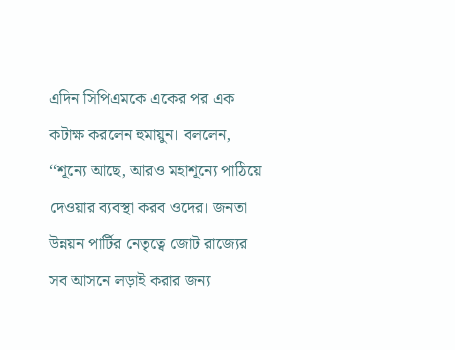এদিন সিপিএমকে একের পর এক কটাক্ষ করলেন হুমায়ুন। বললেন, ‘‘শূন্যে আছে, আরও মহাশূন্যে পাঠিয়ে দেওয়ার ব্যবস্থা করব ওদের। জনতা উন্নয়ন পার্টির নেতৃত্বে জোট রাজ্যের সব আসনে লড়াই করার জন্য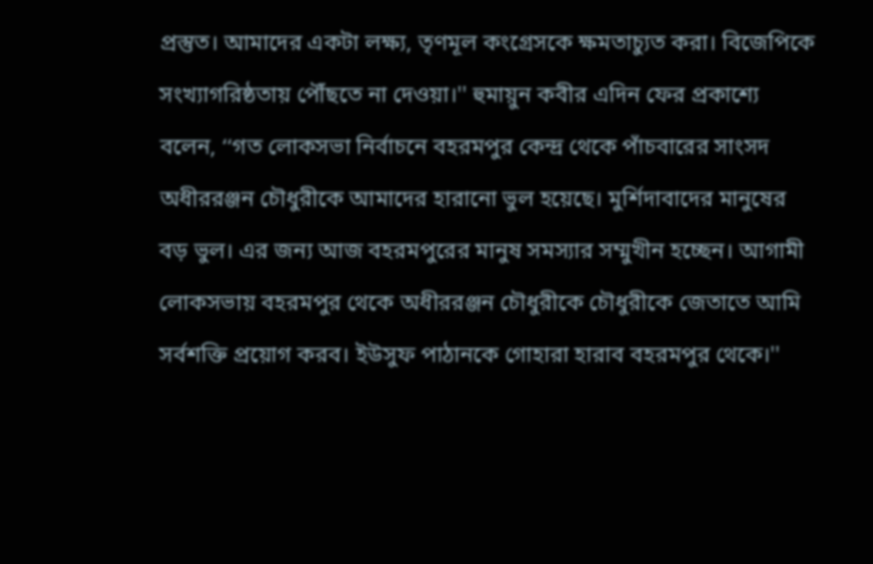প্রস্তুত। আমাদের একটা লক্ষ্য, তৃণমূল কংগ্রেসকে ক্ষমতাচ্যুত করা। বিজেপিকে সংখ্যাগরিষ্ঠতায় পৌঁছতে না দেওয়া।'' হুমায়ুন কবীর এদিন ফের প্রকাশ্যে বলেন, ‘‘গত লোকসভা নির্বাচনে বহরমপুর কেন্দ্র থেকে পাঁচবারের সাংসদ অধীররঞ্জন চৌধুরীকে আমাদের হারানো ভুল হয়েছে। মুর্শিদাবাদের মানুষের বড় ভুল। এর জন্য আজ বহরমপুরের মানুষ সমস্যার সম্মুখীন হচ্ছেন। আগামী লোকসভায় বহরমপুর থেকে অধীররঞ্জন চৌধুরীকে চৌধুরীকে জেতাতে আমি সর্বশক্তি প্রয়োগ করব। ইউসুফ পাঠানকে গোহারা হারাব বহরমপুর থেকে।''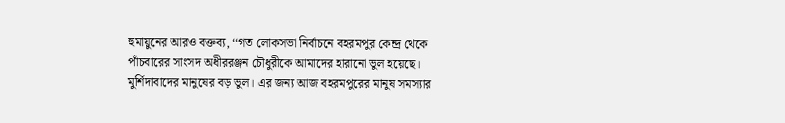হুমায়ুনের আরও বক্তব্য, ‘‘গত লোকসভা নির্বাচনে বহরমপুর কেন্দ্র থেকে পাঁচবারের সাংসদ অধীররঞ্জন চৌধুরীকে আমাদের হারানো ভুল হয়েছে। মুর্শিদাবাদের মানুষের বড় ভুল। এর জন্য আজ বহরমপুরের মানুষ সমস্যার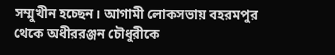সম্মুখীন হচ্ছেন। আগামী লোকসভায় বহরমপুর থেকে অধীররঞ্জন চৌধুরীকে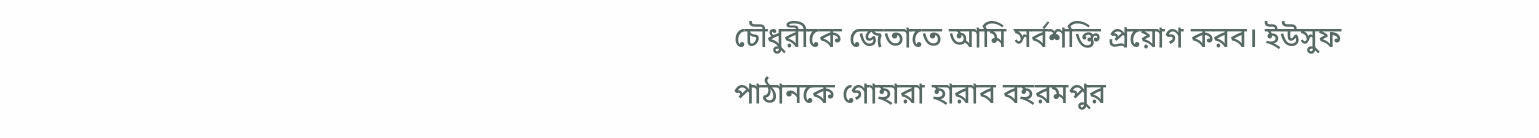চৌধুরীকে জেতাতে আমি সর্বশক্তি প্রয়োগ করব। ইউসুফ পাঠানকে গোহারা হারাব বহরমপুর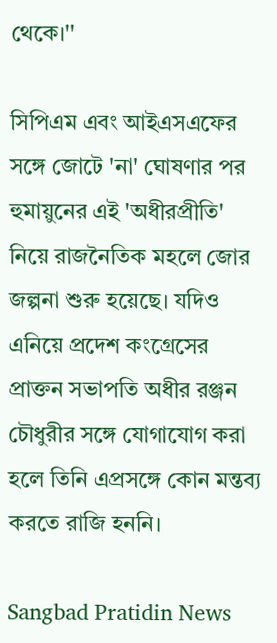থেকে।''

সিপিএম এবং আইএসএফের সঙ্গে জোটে 'না' ঘোষণার পর হুমায়ুনের এই 'অধীরপ্রীতি' নিয়ে রাজনৈতিক মহলে জোর জল্পনা শুরু হয়েছে। যদিও এনিয়ে প্রদেশ কংগ্রেসের প্রাক্তন সভাপতি অধীর রঞ্জন চৌধুরীর সঙ্গে যোগাযোগ করা হলে তিনি এপ্রসঙ্গে কোন মন্তব্য করতে রাজি হননি।

Sangbad Pratidin News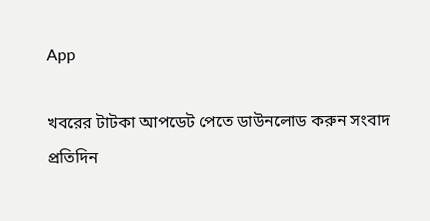App

খবরের টাটকা আপডেট পেতে ডাউনলোড করুন সংবাদ প্রতিদিন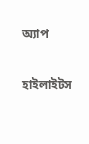অ্যাপ

হাইলাইটস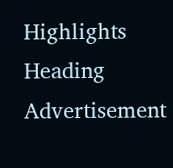Highlights Heading
Advertisement